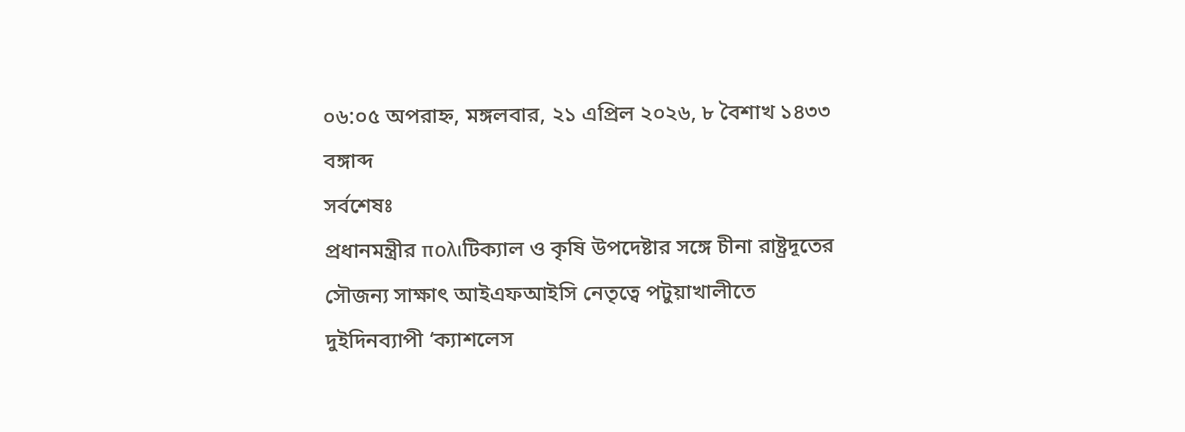০৬:০৫ অপরাহ্ন, মঙ্গলবার, ২১ এপ্রিল ২০২৬, ৮ বৈশাখ ১৪৩৩ বঙ্গাব্দ
সর্বশেষঃ
প্রধানমন্ত্রীর πολιটিক্যাল ও কৃষি উপদেষ্টার সঙ্গে চীনা রাষ্ট্রদূতের সৌজন্য সাক্ষাৎ আইএফআইসি নেতৃত্বে পটুয়াখালীতে দুইদিনব্যাপী ‘ক্যাশলেস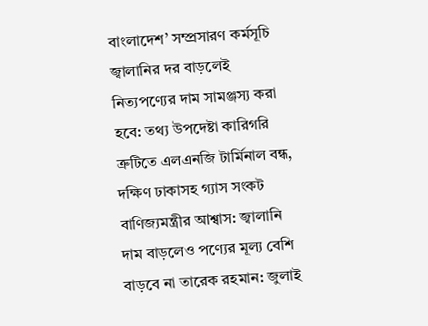বাংলাদেশ’ সম্প্রসারণ কর্মসূচি জ্বালানির দর বাড়লেই নিত্যপণ্যের দাম সামঞ্জস্য করা হবে: তথ্য উপদেষ্টা কারিগরি ত্রুটিতে এলএনজি টার্মিনাল বন্ধ, দক্ষিণ ঢাকাসহ গ্যাস সংকট বাণিজ্যমন্ত্রীর আশ্বাস: জ্বালানি দাম বাড়লেও পণ্যের মূল্য বেশি বাড়বে না তারেক রহমান: জুলাই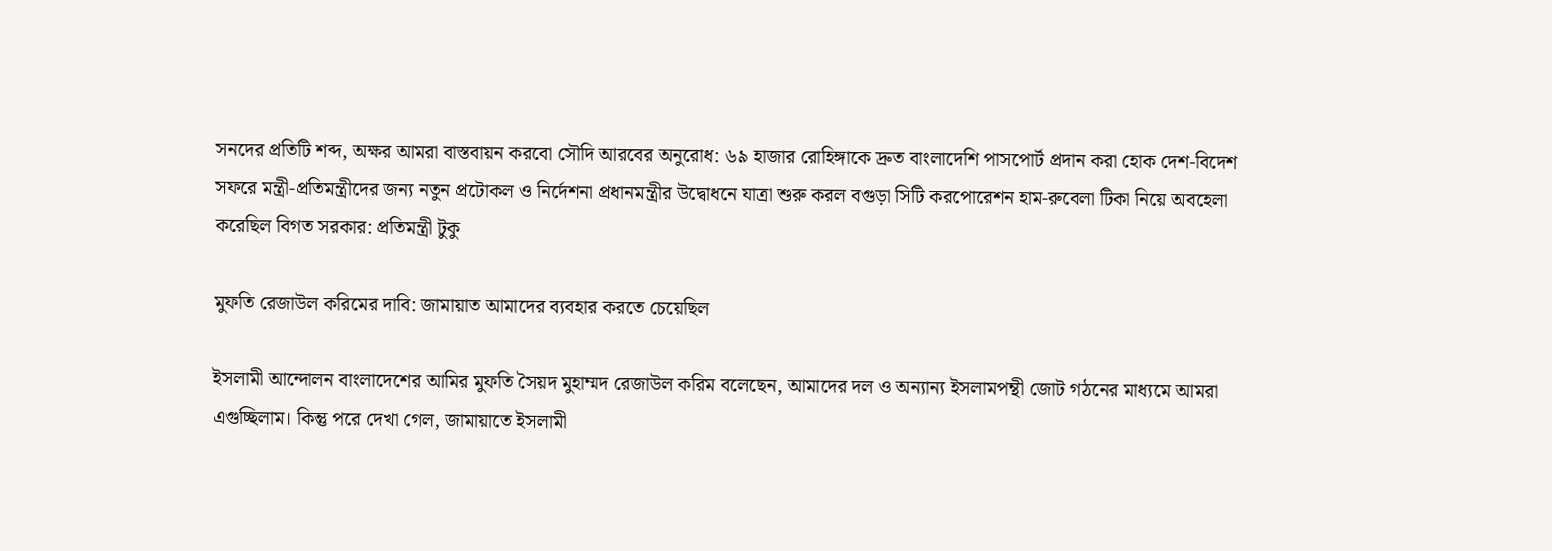সনদের প্রতিটি শব্দ, অক্ষর আমরা বাস্তবায়ন করবো সৌদি আরবের অনুরোধ: ৬৯ হাজার রোহিঙ্গাকে দ্রুত বাংলাদেশি পাসপোর্ট প্রদান করা হোক দেশ-বিদেশ সফরে মন্ত্রী-প্রতিমন্ত্রীদের জন্য নতুন প্রটোকল ও নির্দেশনা প্রধানমন্ত্রীর উদ্বোধনে যাত্রা শুরু করল বগুড়া সিটি করপোরেশন হাম-রুবেলা টিকা নিয়ে অবহেলা করেছিল বিগত সরকার: প্রতিমন্ত্রী টুকু

মুফতি রেজাউল করিমের দাবি: জামায়াত আমাদের ব্যবহার করতে চেয়েছিল

ইসলামী আন্দোলন বাংলাদেশের আমির মুফতি সৈয়দ মুহাম্মদ রেজাউল করিম বলেছেন, আমাদের দল ও অন্যান্য ইসলামপন্থী জোট গঠনের মাধ্যমে আমরা এগুচ্ছিলাম। কিন্তু পরে দেখা গেল, জামায়াতে ইসলামী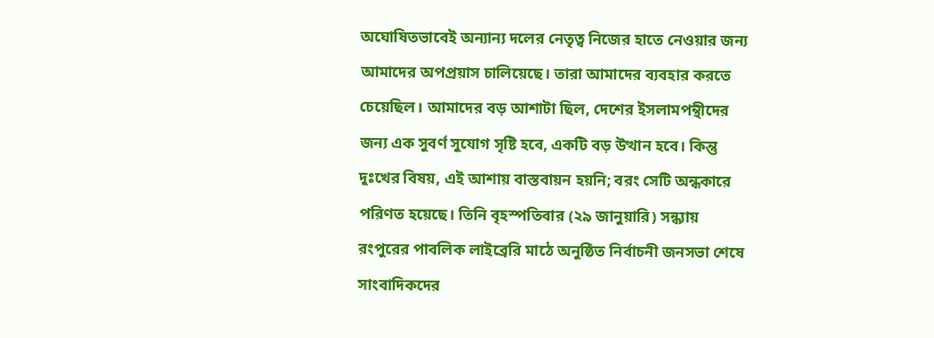অঘোষিতভাবেই অন্যান্য দলের নেতৃত্ব নিজের হাতে নেওয়ার জন্য আমাদের অপপ্রয়াস চালিয়েছে। তারা আমাদের ব্যবহার করতে চেয়েছিল। আমাদের বড় আশাটা ছিল, দেশের ইসলামপন্থীদের জন্য এক সুবর্ণ সুযোগ সৃষ্টি হবে, একটি বড় উত্থান হবে। কিন্তু দুঃখের বিষয়, এই আশায় বাস্তবায়ন হয়নি; বরং সেটি অন্ধকারে পরিণত হয়েছে। তিনি বৃহস্পতিবার (২৯ জানুয়ারি) সন্ধ্যায় রংপুরের পাবলিক লাইব্রেরি মাঠে অনুষ্ঠিত নির্বাচনী জনসভা শেষে সাংবাদিকদের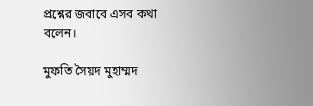প্রশ্নের জবাবে এসব কথা বলেন।

মুফতি সৈয়দ মুহাম্মদ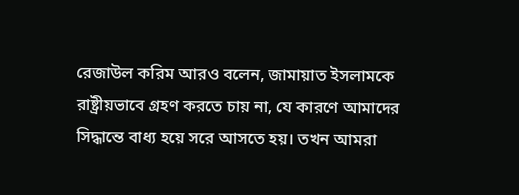রেজাউল করিম আরও বলেন, জামায়াত ইসলামকে রাষ্ট্রীয়ভাবে গ্রহণ করতে চায় না, যে কারণে আমাদের সিদ্ধান্তে বাধ্য হয়ে সরে আসতে হয়। তখন আমরা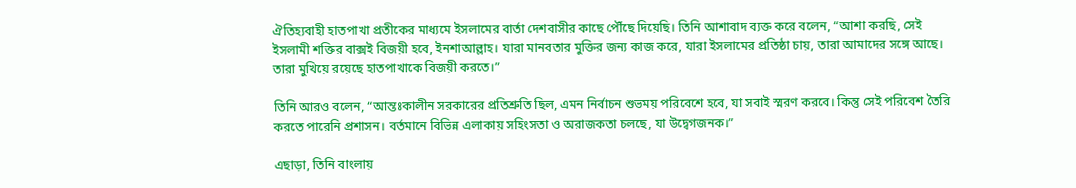ঐতিহ্যবাহী হাতপাখা প্রতীকের মাধ্যমে ইসলামের বার্তা দেশবাসীর কাছে পৌঁছে দিয়েছি। তিনি আশাবাদ ব্যক্ত করে বলেন, “আশা করছি, সেই ইসলামী শক্তির বাক্সই বিজয়ী হবে, ইনশাআল্লাহ। যারা মানবতার মুক্তির জন্য কাজ করে, যারা ইসলামের প্রতিষ্ঠা চায়, তারা আমাদের সঙ্গে আছে। তারা মুখিয়ে রয়েছে হাতপাখাকে বিজয়ী করতে।”

তিনি আরও বলেন, “আন্তঃকালীন সরকারের প্রতিশ্রুতি ছিল, এমন নির্বাচন শুভময় পরিবেশে হবে, যা সবাই স্মরণ করবে। কিন্তু সেই পরিবেশ তৈরি করতে পারেনি প্রশাসন। বর্তমানে বিভিন্ন এলাকায় সহিংসতা ও অরাজকতা চলছে, যা উদ্বেগজনক।”

এছাড়া, তিনি বাংলায়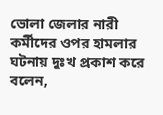ভোলা জেলার নারী কর্মীদের ওপর হামলার ঘটনায় দুঃখ প্রকাশ করে বলেন,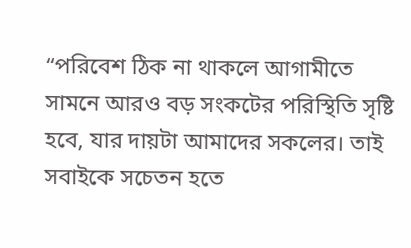“পরিবেশ ঠিক না থাকলে আগামীতে সামনে আরও বড় সংকটের পরিস্থিতি সৃষ্টি হবে, যার দায়টা আমাদের সকলের। তাই সবাইকে সচেতন হতে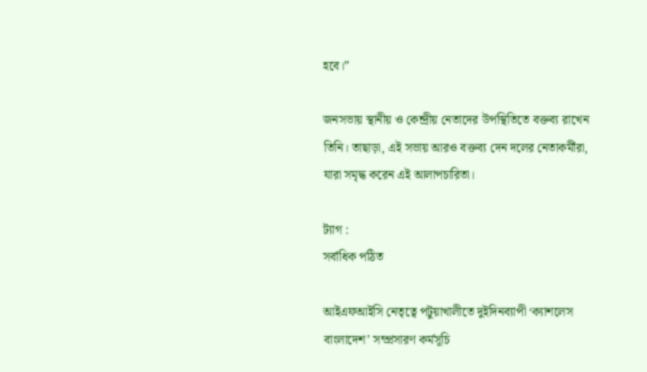হবে।”

জনসভায় স্থানীয় ও কেন্দ্রীয় নেতাদের উপস্থিতিতে বক্তব্য রাখেন তিনি। তাছাড়া, এই সভায় আরও বক্তব্য দেন দলের নেতাকর্মীরা, যারা সমৃদ্ধ করেন এই আলাপচারিতা।

ট্যাগ :
সর্বাধিক পঠিত

আইএফআইসি নেতৃত্বে পটুয়াখালীতে দুইদিনব্যাপী ‘ক্যাশলেস বাংলাদেশ’ সম্প্রসারণ কর্মসূচি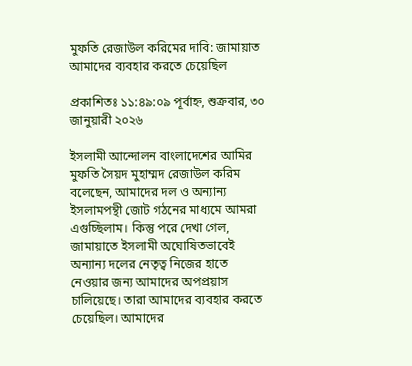মুফতি রেজাউল করিমের দাবি: জামায়াত আমাদের ব্যবহার করতে চেয়েছিল

প্রকাশিতঃ ১১:৪৯:০৯ পূর্বাহ্ন, শুক্রবার, ৩০ জানুয়ারী ২০২৬

ইসলামী আন্দোলন বাংলাদেশের আমির মুফতি সৈয়দ মুহাম্মদ রেজাউল করিম বলেছেন, আমাদের দল ও অন্যান্য ইসলামপন্থী জোট গঠনের মাধ্যমে আমরা এগুচ্ছিলাম। কিন্তু পরে দেখা গেল, জামায়াতে ইসলামী অঘোষিতভাবেই অন্যান্য দলের নেতৃত্ব নিজের হাতে নেওয়ার জন্য আমাদের অপপ্রয়াস চালিয়েছে। তারা আমাদের ব্যবহার করতে চেয়েছিল। আমাদের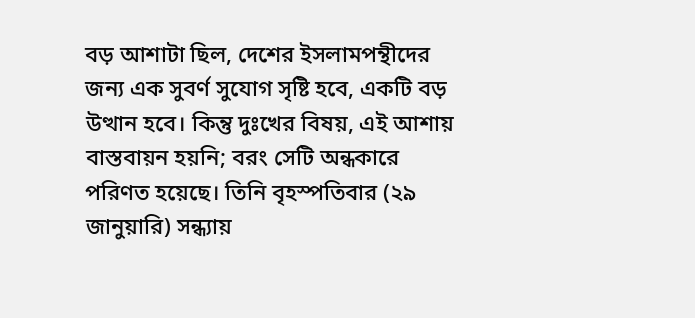বড় আশাটা ছিল, দেশের ইসলামপন্থীদের জন্য এক সুবর্ণ সুযোগ সৃষ্টি হবে, একটি বড় উত্থান হবে। কিন্তু দুঃখের বিষয়, এই আশায় বাস্তবায়ন হয়নি; বরং সেটি অন্ধকারে পরিণত হয়েছে। তিনি বৃহস্পতিবার (২৯ জানুয়ারি) সন্ধ্যায়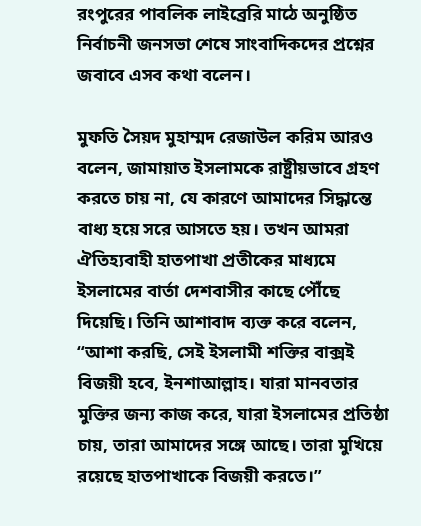রংপুরের পাবলিক লাইব্রেরি মাঠে অনুষ্ঠিত নির্বাচনী জনসভা শেষে সাংবাদিকদের প্রশ্নের জবাবে এসব কথা বলেন।

মুফতি সৈয়দ মুহাম্মদ রেজাউল করিম আরও বলেন, জামায়াত ইসলামকে রাষ্ট্রীয়ভাবে গ্রহণ করতে চায় না, যে কারণে আমাদের সিদ্ধান্তে বাধ্য হয়ে সরে আসতে হয়। তখন আমরা ঐতিহ্যবাহী হাতপাখা প্রতীকের মাধ্যমে ইসলামের বার্তা দেশবাসীর কাছে পৌঁছে দিয়েছি। তিনি আশাবাদ ব্যক্ত করে বলেন, “আশা করছি, সেই ইসলামী শক্তির বাক্সই বিজয়ী হবে, ইনশাআল্লাহ। যারা মানবতার মুক্তির জন্য কাজ করে, যারা ইসলামের প্রতিষ্ঠা চায়, তারা আমাদের সঙ্গে আছে। তারা মুখিয়ে রয়েছে হাতপাখাকে বিজয়ী করতে।”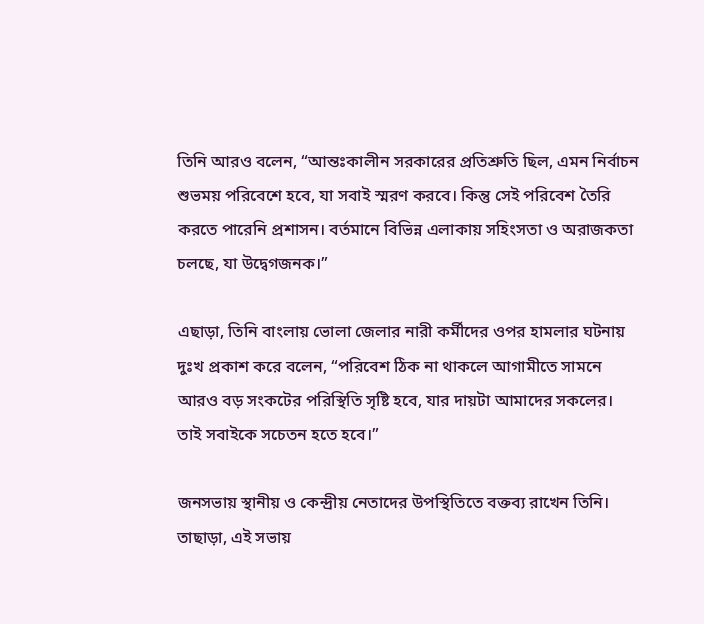তিনি আরও বলেন, “আন্তঃকালীন সরকারের প্রতিশ্রুতি ছিল, এমন নির্বাচন শুভময় পরিবেশে হবে, যা সবাই স্মরণ করবে। কিন্তু সেই পরিবেশ তৈরি করতে পারেনি প্রশাসন। বর্তমানে বিভিন্ন এলাকায় সহিংসতা ও অরাজকতা চলছে, যা উদ্বেগজনক।”

এছাড়া, তিনি বাংলায় ভোলা জেলার নারী কর্মীদের ওপর হামলার ঘটনায় দুঃখ প্রকাশ করে বলেন, “পরিবেশ ঠিক না থাকলে আগামীতে সামনে আরও বড় সংকটের পরিস্থিতি সৃষ্টি হবে, যার দায়টা আমাদের সকলের। তাই সবাইকে সচেতন হতে হবে।”

জনসভায় স্থানীয় ও কেন্দ্রীয় নেতাদের উপস্থিতিতে বক্তব্য রাখেন তিনি। তাছাড়া, এই সভায়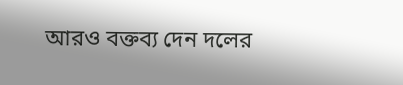আরও বক্তব্য দেন দলের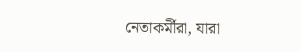নেতাকর্মীরা, যারা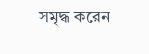সমৃদ্ধ করেন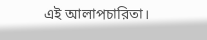এই আলাপচারিতা।